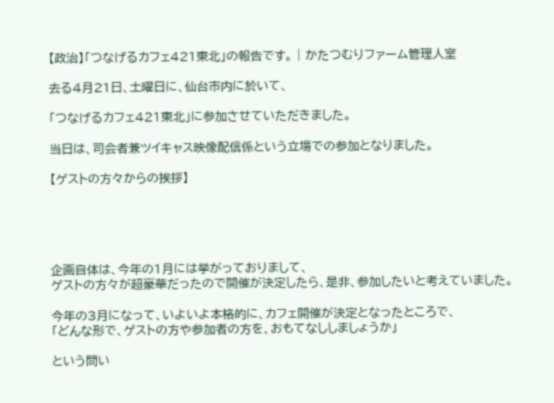【政治】「つなげるカフェ421東北」の報告です。 | かたつむりファーム管理人室

去る4月21日、土曜日に、仙台市内に於いて、

「つなげるカフェ421東北」に参加させていただきました。

当日は、司会者兼ツイキャス映像配信係という立場での参加となりました。

【ゲストの方々からの挨拶】





企画自体は、今年の1月には挙がっておりまして、
ゲストの方々が超豪華だったので開催が決定したら、是非、参加したいと考えていました。

今年の3月になって、いよいよ本格的に、カフェ開催が決定となったところで、
「どんな形で、ゲストの方や参加者の方を、おもてなししましょうか」

という問い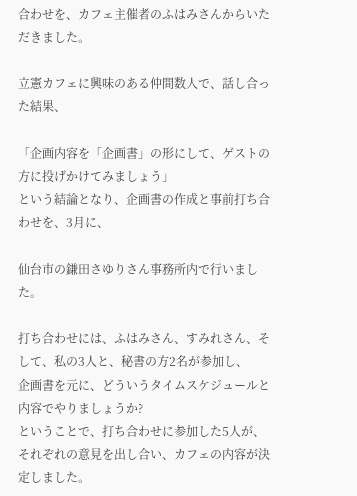合わせを、カフェ主催者のふはみさんからいただきました。

立憲カフェに興味のある仲間数人で、話し合った結果、

「企画内容を「企画書」の形にして、ゲストの方に投げかけてみましょう」
という結論となり、企画書の作成と事前打ち合わせを、3月に、

仙台市の鎌田さゆりさん事務所内で行いました。

打ち合わせには、ふはみさん、すみれさん、そして、私の3人と、秘書の方2名が参加し、
企画書を元に、どういうタイムスケジュールと内容でやりましょうか?
ということで、打ち合わせに参加した5人が、それぞれの意見を出し合い、カフェの内容が決定しました。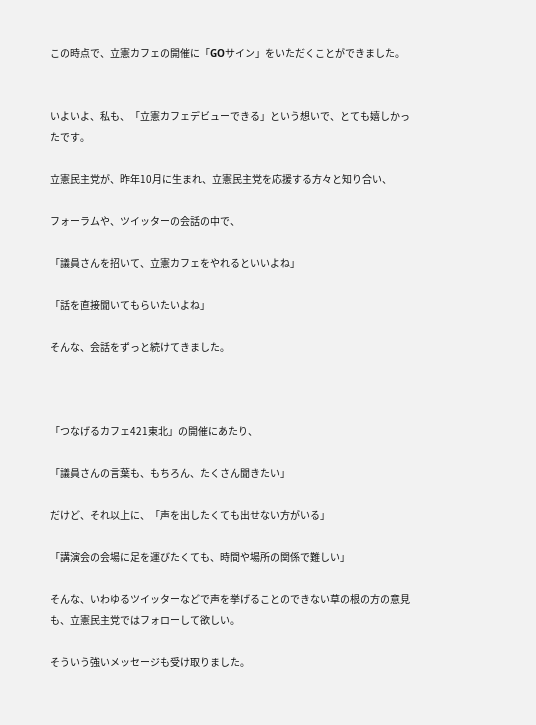この時点で、立憲カフェの開催に「GOサイン」をいただくことができました。


いよいよ、私も、「立憲カフェデビューできる」という想いで、とても嬉しかったです。

立憲民主党が、昨年10月に生まれ、立憲民主党を応援する方々と知り合い、

フォーラムや、ツイッターの会話の中で、

「議員さんを招いて、立憲カフェをやれるといいよね」

「話を直接聞いてもらいたいよね」

そんな、会話をずっと続けてきました。



「つなげるカフェ421東北」の開催にあたり、

「議員さんの言葉も、もちろん、たくさん聞きたい」

だけど、それ以上に、「声を出したくても出せない方がいる」

「講演会の会場に足を運びたくても、時間や場所の関係で難しい」

そんな、いわゆるツイッターなどで声を挙げることのできない草の根の方の意見も、立憲民主党ではフォローして欲しい。

そういう強いメッセージも受け取りました。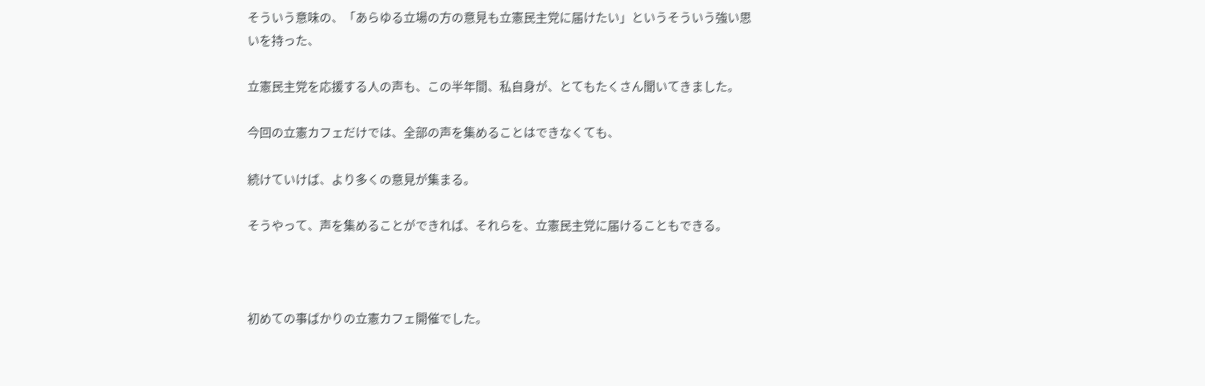そういう意味の、「あらゆる立場の方の意見も立憲民主党に届けたい」というそういう強い思いを持った、

立憲民主党を応援する人の声も、この半年間、私自身が、とてもたくさん聞いてきました。

今回の立憲カフェだけでは、全部の声を集めることはできなくても、

続けていけば、より多くの意見が集まる。

そうやって、声を集めることができれば、それらを、立憲民主党に届けることもできる。



初めての事ばかりの立憲カフェ開催でした。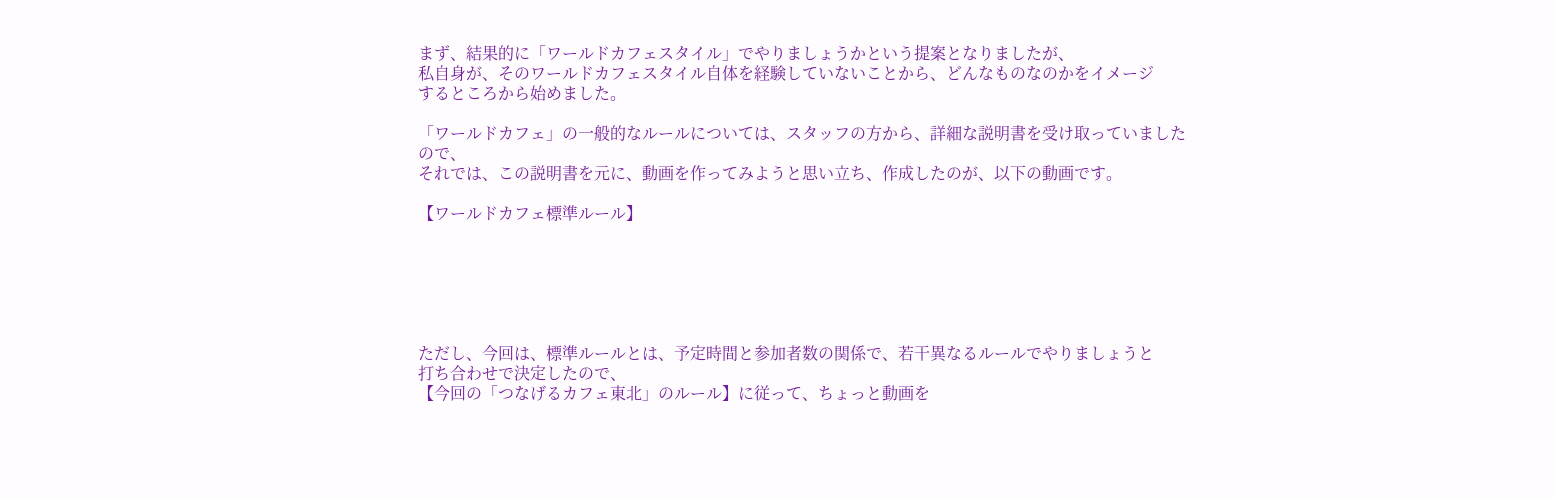まず、結果的に「ワールドカフェスタイル」でやりましょうかという提案となりましたが、
私自身が、そのワールドカフェスタイル自体を経験していないことから、どんなものなのかをイメージ
するところから始めました。

「ワールドカフェ」の一般的なルールについては、スタッフの方から、詳細な説明書を受け取っていましたので、
それでは、この説明書を元に、動画を作ってみようと思い立ち、作成したのが、以下の動画です。

【ワールドカフェ標準ルール】






ただし、今回は、標準ルールとは、予定時間と参加者数の関係で、若干異なるルールでやりましょうと
打ち合わせで決定したので、
【今回の「つなげるカフェ東北」のルール】に従って、ちょっと動画を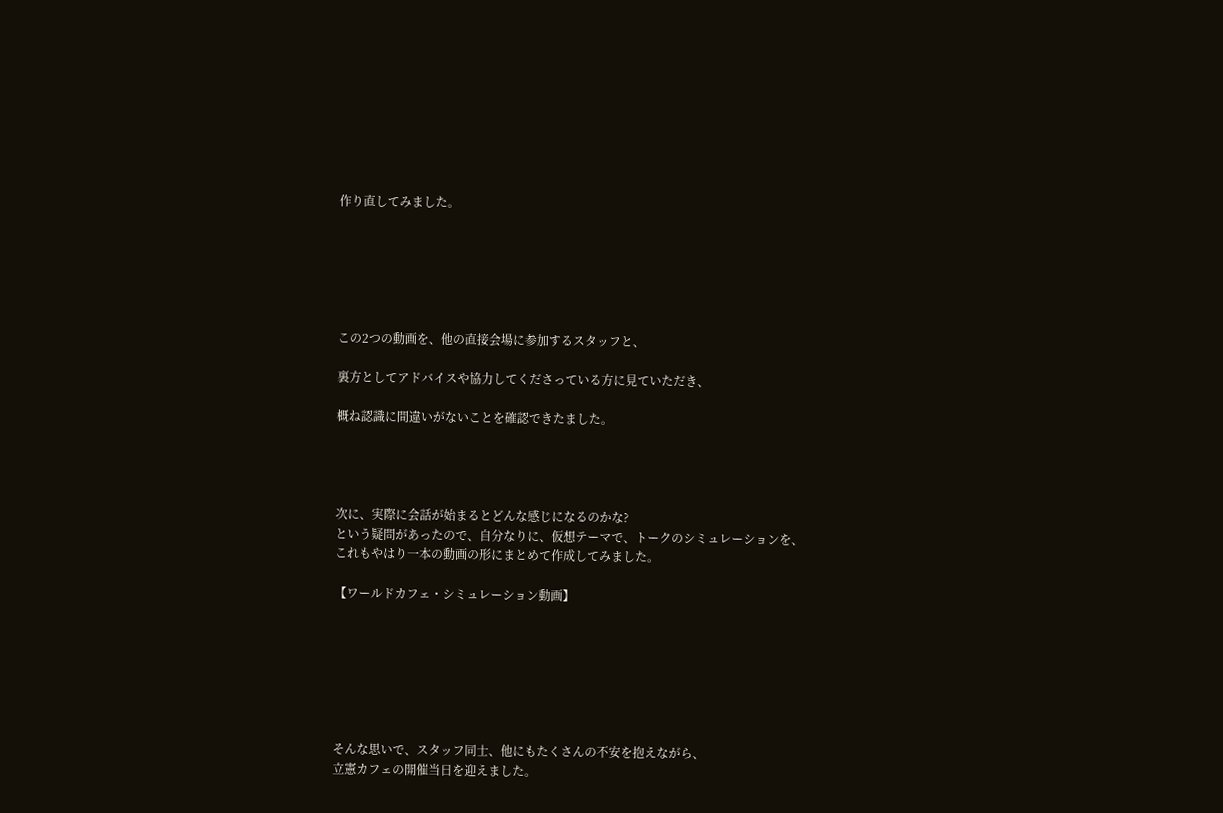作り直してみました。






この2つの動画を、他の直接会場に参加するスタッフと、

裏方としてアドバイスや協力してくださっている方に見ていただき、

概ね認識に間違いがないことを確認できたました。




次に、実際に会話が始まるとどんな感じになるのかな?
という疑問があったので、自分なりに、仮想テーマで、トークのシミュレーションを、
これもやはり一本の動画の形にまとめて作成してみました。

【ワールドカフェ・シミュレーション動画】







そんな思いで、スタッフ同士、他にもたくさんの不安を抱えながら、
立憲カフェの開催当日を迎えました。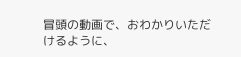冒頭の動画で、おわかりいただけるように、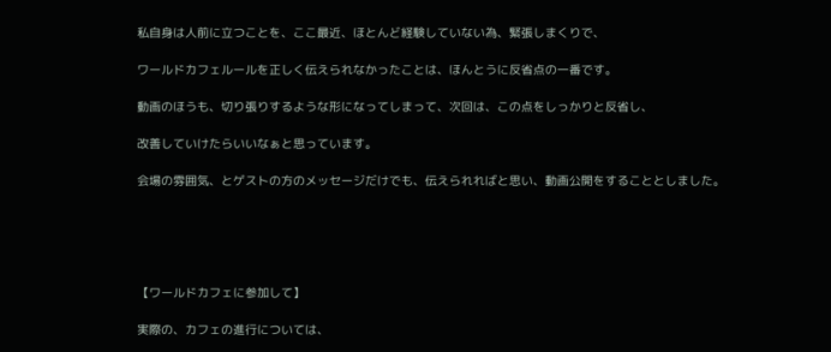私自身は人前に立つことを、ここ最近、ほとんど経験していない為、緊張しまくりで、

ワールドカフェルールを正しく伝えられなかったことは、ほんとうに反省点の一番です。

動画のほうも、切り張りするような形になってしまって、次回は、この点をしっかりと反省し、

改善していけたらいいなぁと思っています。

会場の雰囲気、とゲストの方のメッセージだけでも、伝えられればと思い、動画公開をすることとしました。





【ワールドカフェに参加して】

実際の、カフェの進行については、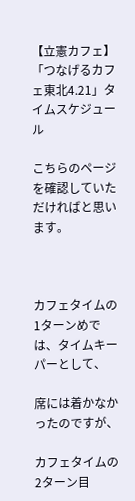【立憲カフェ】「つなげるカフェ東北4.21」タイムスケジュール

こちらのページを確認していただければと思います。



カフェタイムの1ターンめでは、タイムキーパーとして、

席には着かなかったのですが、

カフェタイムの2ターン目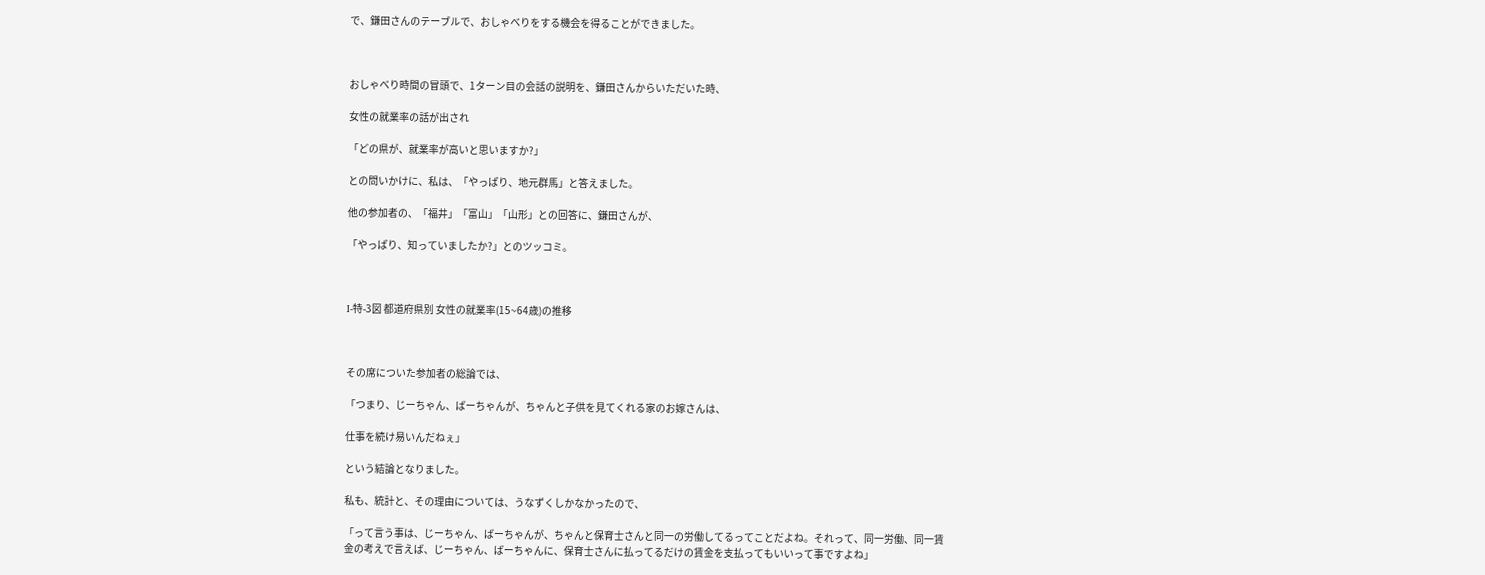で、鎌田さんのテーブルで、おしゃべりをする機会を得ることができました。



おしゃべり時間の冒頭で、1ターン目の会話の説明を、鎌田さんからいただいた時、

女性の就業率の話が出され

「どの県が、就業率が高いと思いますか?」

との問いかけに、私は、「やっぱり、地元群馬」と答えました。

他の参加者の、「福井」「富山」「山形」との回答に、鎌田さんが、

「やっぱり、知っていましたか?」とのツッコミ。



I-特-3図 都道府県別 女性の就業率(15~64歳)の推移



その席についた参加者の総論では、

「つまり、じーちゃん、ばーちゃんが、ちゃんと子供を見てくれる家のお嫁さんは、

仕事を続け易いんだねぇ」

という結論となりました。

私も、統計と、その理由については、うなずくしかなかったので、

「って言う事は、じーちゃん、ばーちゃんが、ちゃんと保育士さんと同一の労働してるってことだよね。それって、同一労働、同一賃金の考えで言えば、じーちゃん、ばーちゃんに、保育士さんに払ってるだけの賃金を支払ってもいいって事ですよね」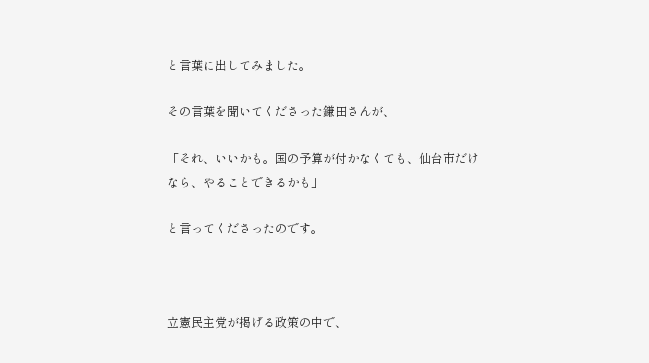と言葉に出してみました。

その言葉を聞いてくださった鎌田さんが、

「それ、いいかも。国の予算が付かなくても、仙台市だけなら、やることできるかも」

と言ってくださったのです。



立憲民主党が掲げる政策の中で、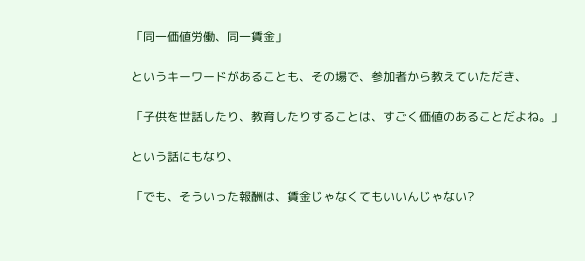「同一価値労働、同一賃金」

というキーワードがあることも、その場で、参加者から教えていただき、

「子供を世話したり、教育したりすることは、すごく価値のあることだよね。」

という話にもなり、

「でも、そういった報酬は、賃金じゃなくてもいいんじゃない?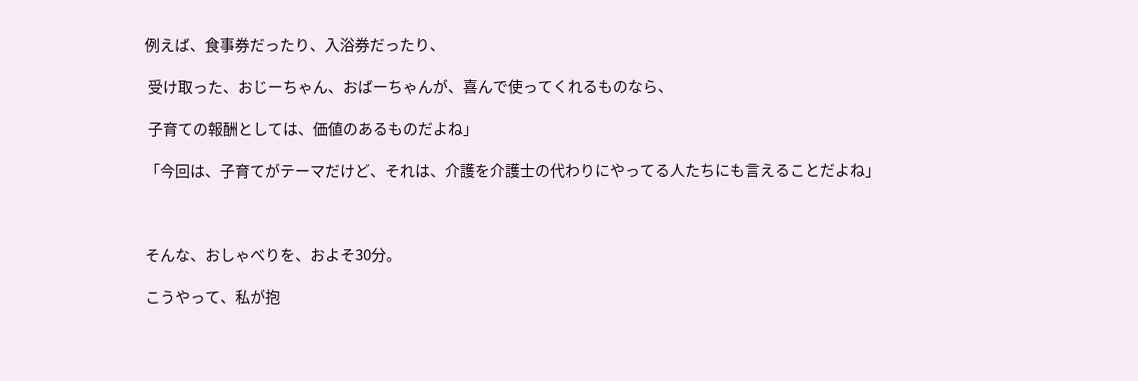例えば、食事券だったり、入浴券だったり、

 受け取った、おじーちゃん、おばーちゃんが、喜んで使ってくれるものなら、

 子育ての報酬としては、価値のあるものだよね」

「今回は、子育てがテーマだけど、それは、介護を介護士の代わりにやってる人たちにも言えることだよね」



そんな、おしゃべりを、およそ30分。

こうやって、私が抱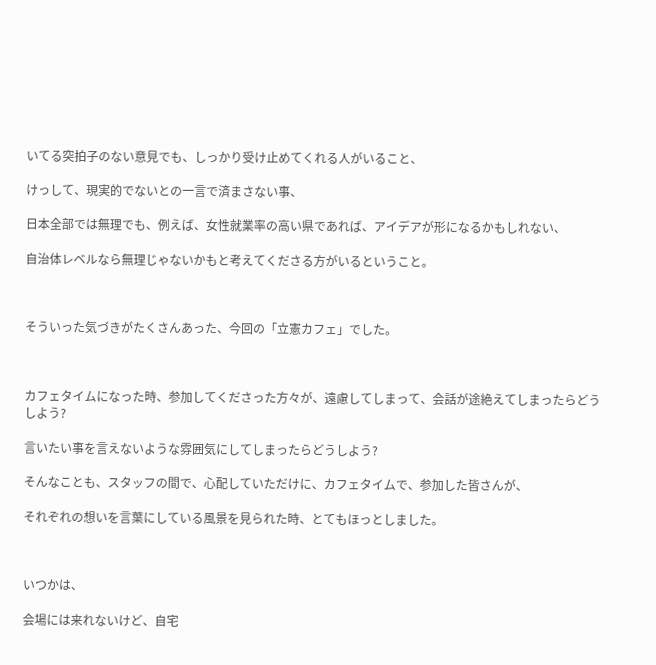いてる突拍子のない意見でも、しっかり受け止めてくれる人がいること、

けっして、現実的でないとの一言で済まさない事、

日本全部では無理でも、例えば、女性就業率の高い県であれば、アイデアが形になるかもしれない、

自治体レベルなら無理じゃないかもと考えてくださる方がいるということ。



そういった気づきがたくさんあった、今回の「立憲カフェ」でした。



カフェタイムになった時、参加してくださった方々が、遠慮してしまって、会話が途絶えてしまったらどうしよう?

言いたい事を言えないような雰囲気にしてしまったらどうしよう?

そんなことも、スタッフの間で、心配していただけに、カフェタイムで、参加した皆さんが、

それぞれの想いを言葉にしている風景を見られた時、とてもほっとしました。



いつかは、

会場には来れないけど、自宅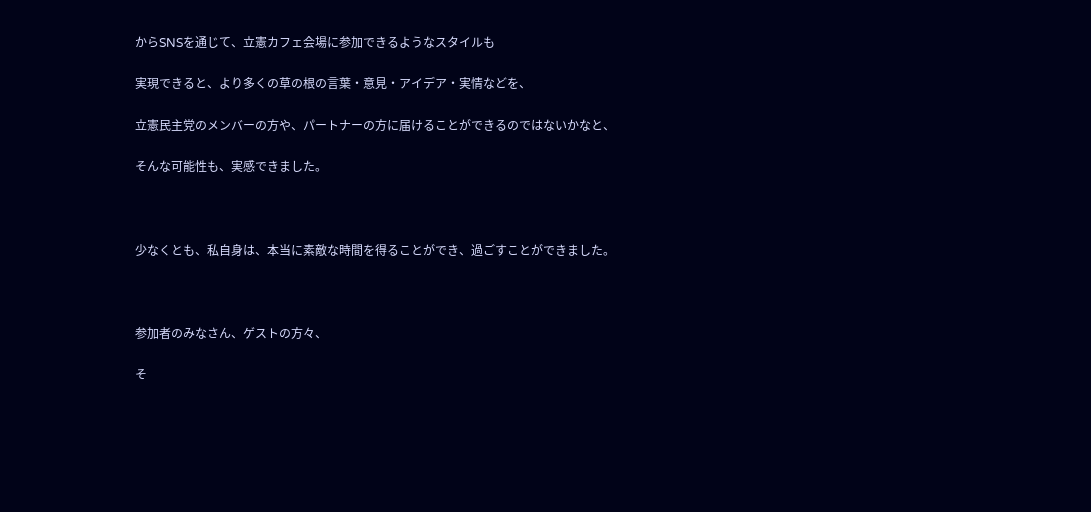からSNSを通じて、立憲カフェ会場に参加できるようなスタイルも

実現できると、より多くの草の根の言葉・意見・アイデア・実情などを、

立憲民主党のメンバーの方や、パートナーの方に届けることができるのではないかなと、

そんな可能性も、実感できました。



少なくとも、私自身は、本当に素敵な時間を得ることができ、過ごすことができました。



参加者のみなさん、ゲストの方々、

そ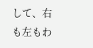して、右も左もわ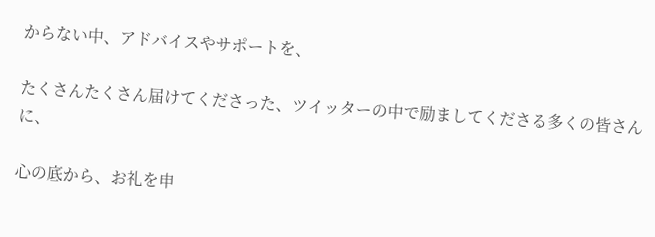からない中、アドバイスやサポートを、

たくさんたくさん届けてくださった、ツイッターの中で励ましてくださる多くの皆さんに、

心の底から、お礼を申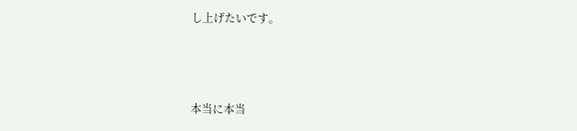し上げたいです。



本当に本当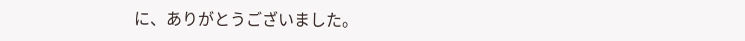に、ありがとうございました。